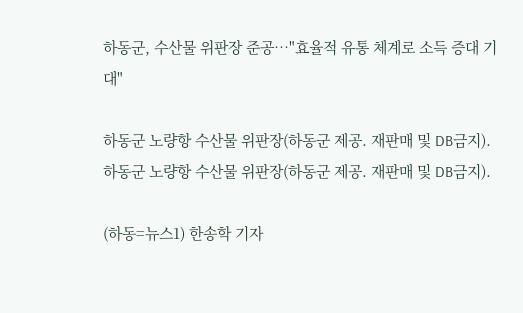하동군, 수산물 위판장 준공…"효율적 유통 체계로 소득 증대 기대"

하동군 노량항 수산물 위판장(하동군 제공. 재판매 및 DB금지).
하동군 노량항 수산물 위판장(하동군 제공. 재판매 및 DB금지).

(하동=뉴스1) 한송학 기자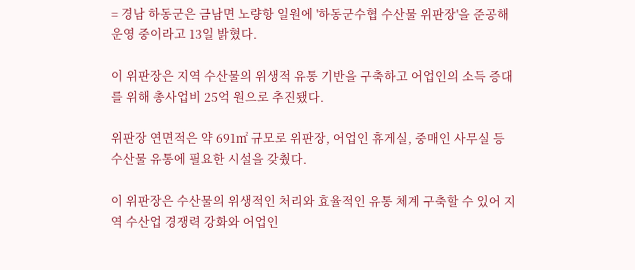= 경남 하동군은 금남면 노량항 일원에 '하동군수협 수산물 위판장'을 준공해 운영 중이라고 13일 밝혔다.

이 위판장은 지역 수산물의 위생적 유통 기반을 구축하고 어업인의 소득 증대를 위해 총사업비 25억 원으로 추진됐다.

위판장 연면적은 약 691㎡ 규모로 위판장, 어업인 휴게실, 중매인 사무실 등 수산물 유통에 필요한 시설을 갖췄다.

이 위판장은 수산물의 위생적인 처리와 효율적인 유통 체계 구축할 수 있어 지역 수산업 경쟁력 강화와 어업인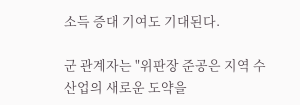소득 증대 기여도 기대된다.

군 관계자는 "위판장 준공은 지역 수산업의 새로운 도약을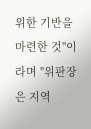위한 기반을 마련한 것"이라며 "위판장은 지역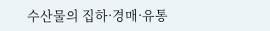수산물의 집하·경매·유통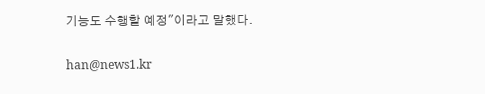기능도 수행할 예정"이라고 말했다.

han@news1.kr